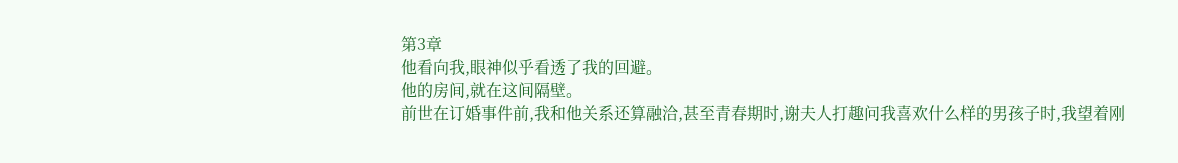第3章
他看向我,眼神似乎看透了我的回避。
他的房间,就在这间隔壁。
前世在订婚事件前,我和他关系还算融洽,甚至青春期时,谢夫人打趣问我喜欢什么样的男孩子时,我望着刚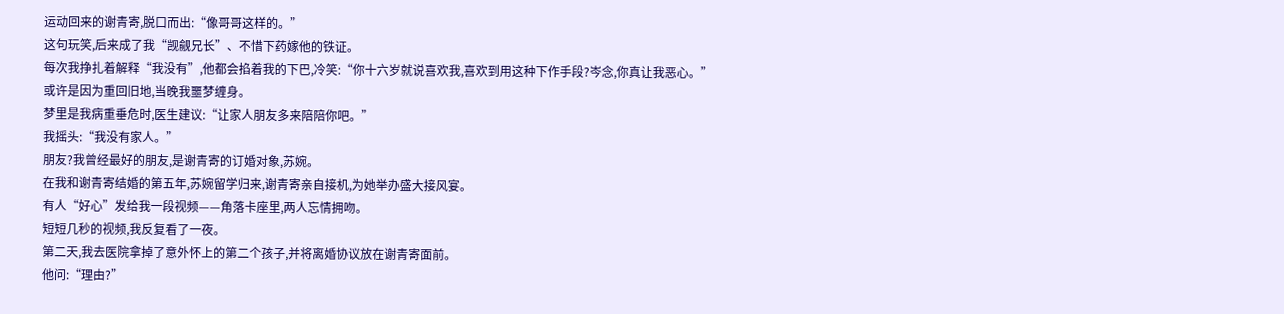运动回来的谢青寄,脱口而出:“像哥哥这样的。”
这句玩笑,后来成了我“觊觎兄长”、不惜下药嫁他的铁证。
每次我挣扎着解释“我没有”,他都会掐着我的下巴,冷笑:“你十六岁就说喜欢我,喜欢到用这种下作手段?岑念,你真让我恶心。”
或许是因为重回旧地,当晚我噩梦缠身。
梦里是我病重垂危时,医生建议:“让家人朋友多来陪陪你吧。”
我摇头:“我没有家人。”
朋友?我曾经最好的朋友,是谢青寄的订婚对象,苏婉。
在我和谢青寄结婚的第五年,苏婉留学归来,谢青寄亲自接机,为她举办盛大接风宴。
有人“好心”发给我一段视频——角落卡座里,两人忘情拥吻。
短短几秒的视频,我反复看了一夜。
第二天,我去医院拿掉了意外怀上的第二个孩子,并将离婚协议放在谢青寄面前。
他问:“理由?”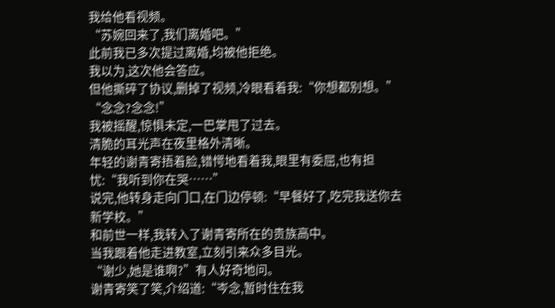我给他看视频。
“苏婉回来了,我们离婚吧。”
此前我已多次提过离婚,均被他拒绝。
我以为,这次他会答应。
但他撕碎了协议,删掉了视频,冷眼看着我:“你想都别想。”
“念念?念念!”
我被摇醒,惊惧未定,一巴掌甩了过去。
清脆的耳光声在夜里格外清晰。
年轻的谢青寄捂着脸,错愕地看着我,眼里有委屈,也有担忧:“我听到你在哭……”
说完,他转身走向门口,在门边停顿:“早餐好了,吃完我送你去新学校。”
和前世一样,我转入了谢青寄所在的贵族高中。
当我跟着他走进教室,立刻引来众多目光。
“谢少,她是谁啊?”有人好奇地问。
谢青寄笑了笑,介绍道:“岑念,暂时住在我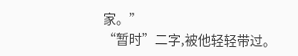家。”
“暂时”二字,被他轻轻带过。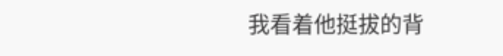我看着他挺拔的背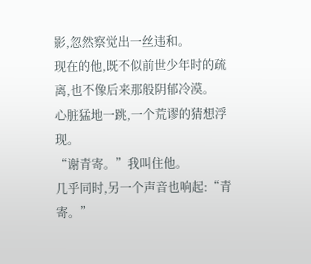影,忽然察觉出一丝违和。
现在的他,既不似前世少年时的疏离,也不像后来那般阴郁冷漠。
心脏猛地一跳,一个荒谬的猜想浮现。
“谢青寄。”我叫住他。
几乎同时,另一个声音也响起:“青寄。”